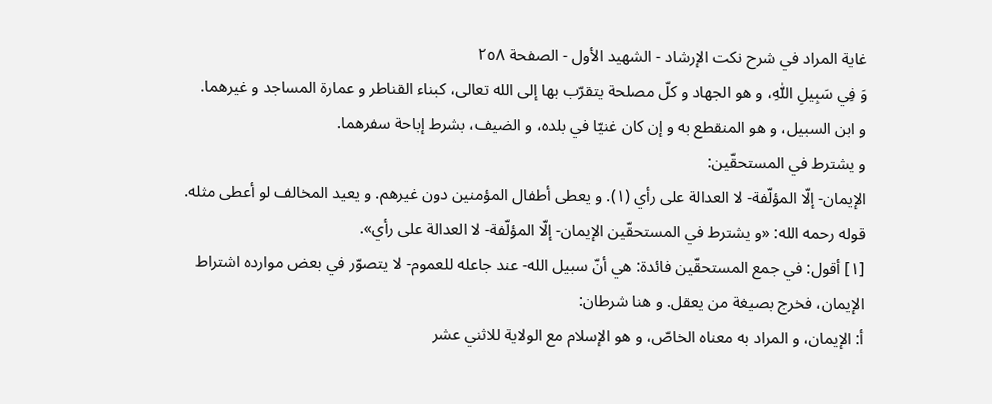غاية المراد في شرح نكت الإرشاد - الشهيد الأول - الصفحة ٢٥٨
وَ فِي سَبِيلِ اللّٰهِ، و هو الجهاد و كلّ مصلحة يتقرّب بها إلى الله تعالى، كبناء القناطر و عمارة المساجد و غيرهما.
و ابن السبيل، و هو المنقطع به و إن كان غنيّا في بلده، و الضيف، بشرط إباحة سفرهما.
و يشترط في المستحقّين:
الإيمان- إلّا المؤلّفة- لا العدالة على رأي (١). و يعطى أطفال المؤمنين دون غيرهم. و يعيد المخالف لو أعطى مثله.
قوله رحمه الله: «و يشترط في المستحقّين الإيمان- إلّا المؤلّفة- لا العدالة على رأي».
[١] أقول: في جمع المستحقّين فائدة: هي أنّ سبيل الله- عند جاعله للعموم- لا يتصوّر في بعض موارده اشتراط الإيمان، فخرج بصيغة من يعقل. و هنا شرطان:
أ: الإيمان، و المراد به معناه الخاصّ، و هو الإسلام مع الولاية للاثني عشر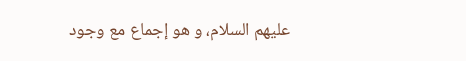عليهم السلام، و هو إجماع مع وجود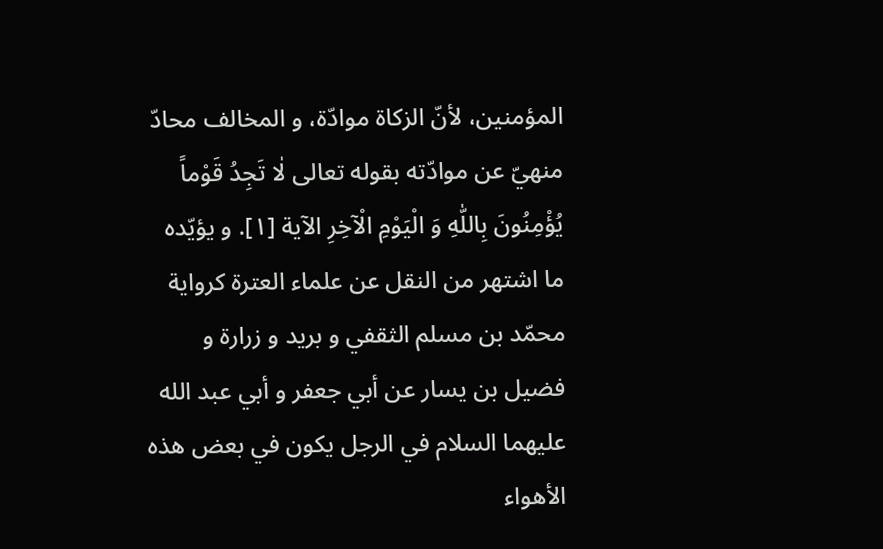المؤمنين، لأنّ الزكاة موادّة، و المخالف محادّ منهيّ عن موادّته بقوله تعالى لٰا تَجِدُ قَوْماً يُؤْمِنُونَ بِاللّٰهِ وَ الْيَوْمِ الْآخِرِ الآية [١]. و يؤيّده ما اشتهر من النقل عن علماء العترة كرواية محمّد بن مسلم الثقفي و بريد و زرارة و فضيل بن يسار عن أبي جعفر و أبي عبد الله عليهما السلام في الرجل يكون في بعض هذه الأهواء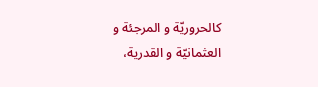كالحروريّة و المرجئة و العثمانيّة و القدرية،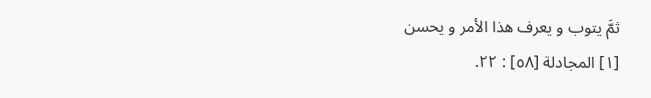ثمَّ يتوب و يعرف هذا الأمر و يحسن
[١] المجادلة [٥٨] : ٢٢.